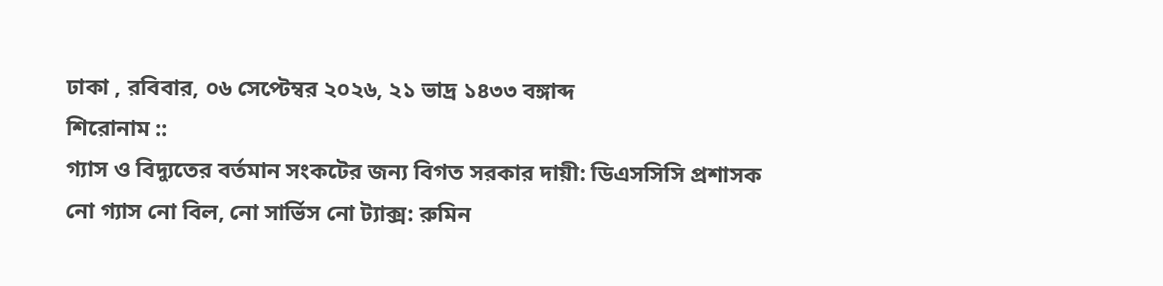ঢাকা , রবিবার, ০৬ সেপ্টেম্বর ২০২৬, ২১ ভাদ্র ১৪৩৩ বঙ্গাব্দ
শিরোনাম ::
গ্যাস ও বিদ্যুতের বর্তমান সংকটের জন্য বিগত সরকার দায়ী: ডিএসসিসি প্রশাসক নো গ্যাস নো বিল, নো সার্ভিস নো ট্যাক্স: রুমিন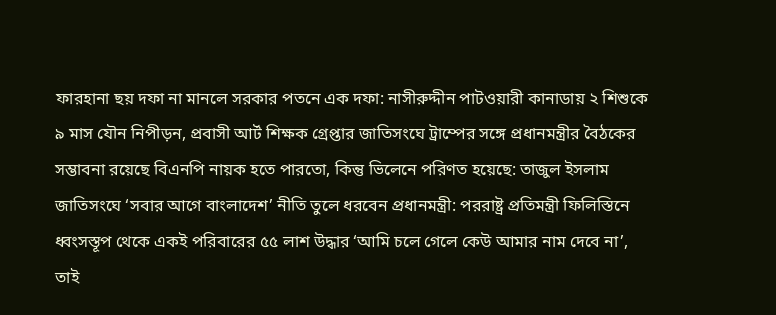ফারহানা ছয় দফা না মানলে সরকার পতনে এক দফা: নাসীরুদ্দীন পাটওয়ারী কানাডায় ২ শিশুকে ৯ মাস যৌন নিপীড়ন, প্রবাসী আর্ট শিক্ষক গ্রেপ্তার জাতিসংঘে ট্রাম্পের সঙ্গে প্রধানমন্ত্রীর বৈঠকের সম্ভাবনা রয়েছে বিএনপি নায়ক হতে পারতো, কিন্তু ভিলেনে পরিণত হয়েছে: তাজুল ইসলাম জাতিসংঘে ‘সবার আগে বাংলাদেশ’ নীতি তুলে ধরবেন প্রধানমন্ত্রী: পররাষ্ট্র প্রতিমন্ত্রী ফিলিস্তিনে ধ্বংসস্তূপ থেকে একই পরিবারের ৫৫ লাশ উদ্ধার ‘আমি চলে গেলে কেউ আমার নাম দেবে না’, তাই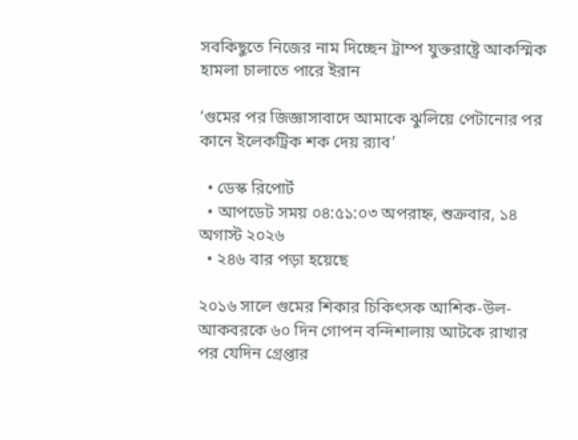সবকিছুতে নিজের নাম দিচ্ছেন ট্রাম্প যুক্তরাষ্ট্রে আকস্মিক হামলা চালাতে পারে ইরান

‘গুমের পর জিজ্ঞাসাবাদে আমাকে ঝুলিয়ে পেটানোর পর কানে ইলেকট্রিক শক দেয় র‍্যাব’

  • ডেস্ক রিপোর্ট
  • আপডেট সময় ০৪:৫১:০৩ অপরাহ্ন, শুক্রবার, ১৪ অগাস্ট ২০২৬
  • ২৪৬ বার পড়া হয়েছে

২০১৬ সালে গুমের শিকার চিকিৎসক আশিক-উল-আকবরকে ৬০ দিন গোপন বন্দিশালায় আটকে রাখার পর যেদিন গ্রেপ্তার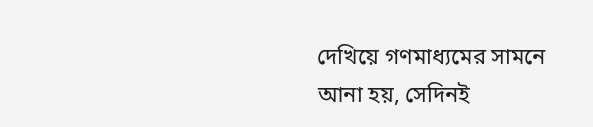দেখিয়ে গণমাধ্যমের সামনে আনা হয়, সেদিনই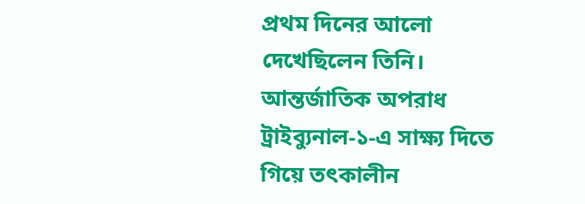প্রথম দিনের আলো দেখেছিলেন তিনি। আন্তর্জাতিক অপরাধ ট্রাইব্যুনাল-১-এ সাক্ষ্য দিতে গিয়ে তৎকালীন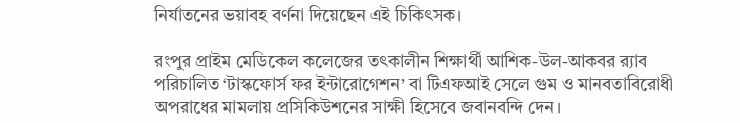নির্যাতনের ভয়াবহ বর্ণনা দিয়েছেন এই চিকিৎসক।

রংপুর প্রাইম মেডিকেল কলেজের তৎকালীন শিক্ষার্থী আশিক-উল-আকবর র‍্যাব পরিচালিত ‘টাস্কফোর্স ফর ইন্টারোগেশন’ বা টিএফআই সেলে গুম ও মানবতাবিরোধী অপরাধের মামলায় প্রসিকিউশনের সাক্ষী হিসেবে জবানবন্দি দেন।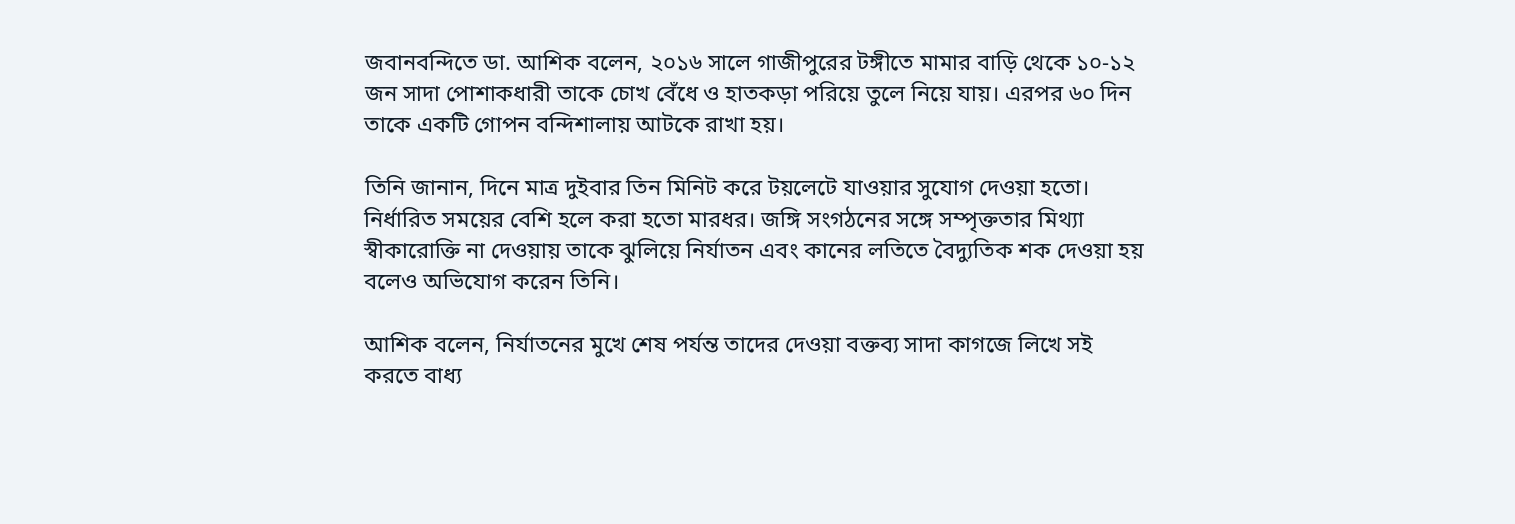জবানবন্দিতে ডা. আশিক বলেন, ২০১৬ সালে গাজীপুরের টঙ্গীতে মামার বাড়ি থেকে ১০-১২ জন সাদা পোশাকধারী তাকে চোখ বেঁধে ও হাতকড়া পরিয়ে তুলে নিয়ে যায়। এরপর ৬০ দিন তাকে একটি গোপন বন্দিশালায় আটকে রাখা হয়।

তিনি জানান, দিনে মাত্র দুইবার তিন মিনিট করে টয়লেটে যাওয়ার সুযোগ দেওয়া হতো। নির্ধারিত সময়ের বেশি হলে করা হতো মারধর। জঙ্গি সংগঠনের সঙ্গে সম্পৃক্ততার মিথ্যা স্বীকারোক্তি না দেওয়ায় তাকে ঝুলিয়ে নির্যাতন এবং কানের লতিতে বৈদ্যুতিক শক দেওয়া হয় বলেও অভিযোগ করেন তিনি।

আশিক বলেন, নির্যাতনের মুখে শেষ পর্যন্ত তাদের দেওয়া বক্তব্য সাদা কাগজে লিখে সই করতে বাধ্য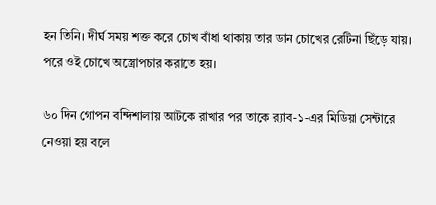হন তিনি। দীর্ঘ সময় শক্ত করে চোখ বাঁধা থাকায় তার ডান চোখের রেটিনা ছিঁড়ে যায়। পরে ওই চোখে অস্ত্রোপচার করাতে হয়।

৬০ দিন গোপন বন্দিশালায় আটকে রাখার পর তাকে র‍্যাব-১-এর মিডিয়া সেন্টারে নেওয়া হয় বলে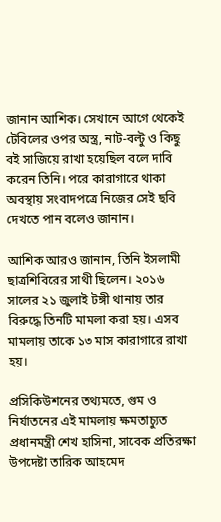জানান আশিক। সেখানে আগে থেকেই টেবিলের ওপর অস্ত্র, নাট-বল্টু ও কিছু বই সাজিয়ে রাখা হয়েছিল বলে দাবি করেন তিনি। পরে কারাগারে থাকা অবস্থায় সংবাদপত্রে নিজের সেই ছবি দেখতে পান বলেও জানান।

আশিক আরও জানান, তিনি ইসলামী ছাত্রশিবিরের সাথী ছিলেন। ২০১৬ সালের ২১ জুলাই টঙ্গী থানায় তার বিরুদ্ধে তিনটি মামলা করা হয়। এসব মামলায় তাকে ১৩ মাস কারাগারে রাখা হয়।

প্রসিকিউশনের তথ্যমতে, গুম ও নির্যাতনের এই মামলায় ক্ষমতাচ্যুত প্রধানমন্ত্রী শেখ হাসিনা, সাবেক প্রতিরক্ষা উপদেষ্টা তারিক আহমেদ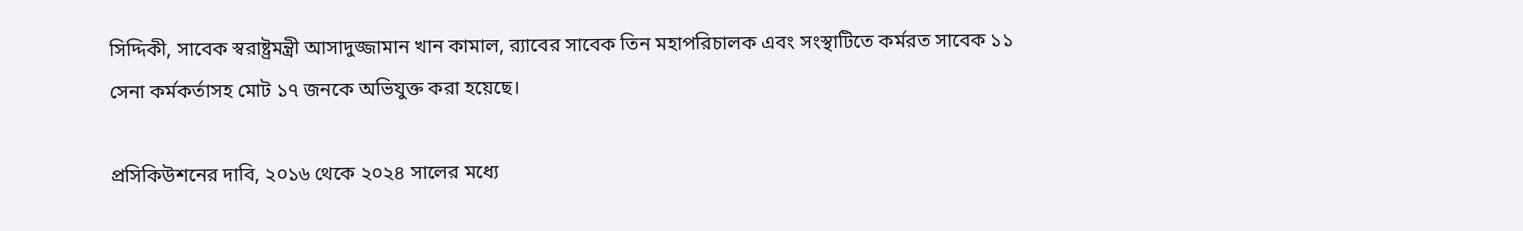সিদ্দিকী, সাবেক স্বরাষ্ট্রমন্ত্রী আসাদুজ্জামান খান কামাল, র‍্যাবের সাবেক তিন মহাপরিচালক এবং সংস্থাটিতে কর্মরত সাবেক ১১ সেনা কর্মকর্তাসহ মোট ১৭ জনকে অভিযুক্ত করা হয়েছে।

প্রসিকিউশনের দাবি, ২০১৬ থেকে ২০২৪ সালের মধ্যে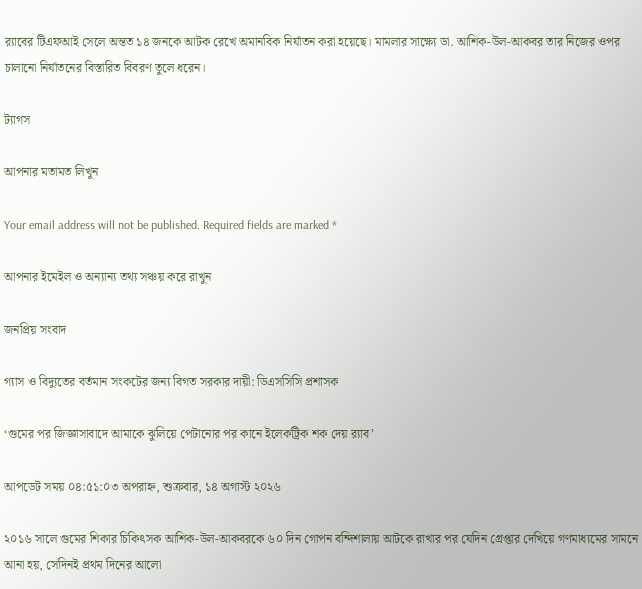র‍্যাবের টিএফআই সেলে অন্তত ১৪ জনকে আটক রেখে অমানবিক নির্যাতন করা হয়েছে। মামলার সাক্ষ্যে ডা. আশিক-উল-আকবর তার নিজের ওপর চালানো নির্যাতনের বিস্তারিত বিবরণ তুলে ধরেন।

ট্যাগস

আপনার মতামত লিখুন

Your email address will not be published. Required fields are marked *

আপনার ইমেইল ও অন্যান্য তথ্য সঞ্চয় করে রাখুন

জনপ্রিয় সংবাদ

গ্যাস ও বিদ্যুতের বর্তমান সংকটের জন্য বিগত সরকার দায়ী: ডিএসসিসি প্রশাসক

‘গুমের পর জিজ্ঞাসাবাদে আমাকে ঝুলিয়ে পেটানোর পর কানে ইলেকট্রিক শক দেয় র‍্যাব’

আপডেট সময় ০৪:৫১:০৩ অপরাহ্ন, শুক্রবার, ১৪ অগাস্ট ২০২৬

২০১৬ সালে গুমের শিকার চিকিৎসক আশিক-উল-আকবরকে ৬০ দিন গোপন বন্দিশালায় আটকে রাখার পর যেদিন গ্রেপ্তার দেখিয়ে গণমাধ্যমের সামনে আনা হয়, সেদিনই প্রথম দিনের আলো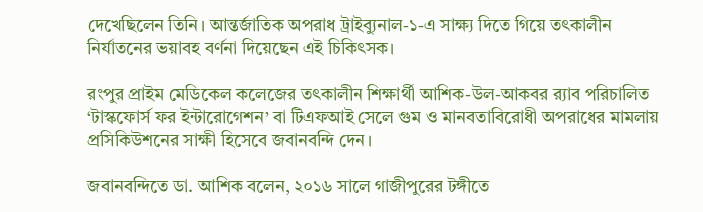দেখেছিলেন তিনি। আন্তর্জাতিক অপরাধ ট্রাইব্যুনাল-১-এ সাক্ষ্য দিতে গিয়ে তৎকালীন নির্যাতনের ভয়াবহ বর্ণনা দিয়েছেন এই চিকিৎসক।

রংপুর প্রাইম মেডিকেল কলেজের তৎকালীন শিক্ষার্থী আশিক-উল-আকবর র‍্যাব পরিচালিত ‘টাস্কফোর্স ফর ইন্টারোগেশন’ বা টিএফআই সেলে গুম ও মানবতাবিরোধী অপরাধের মামলায় প্রসিকিউশনের সাক্ষী হিসেবে জবানবন্দি দেন।

জবানবন্দিতে ডা. আশিক বলেন, ২০১৬ সালে গাজীপুরের টঙ্গীতে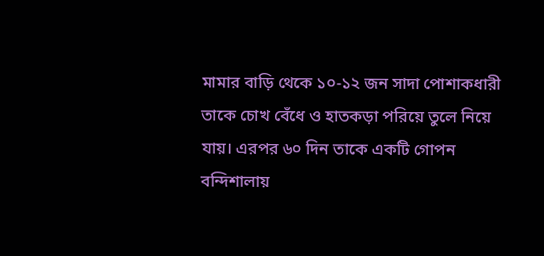মামার বাড়ি থেকে ১০-১২ জন সাদা পোশাকধারী তাকে চোখ বেঁধে ও হাতকড়া পরিয়ে তুলে নিয়ে যায়। এরপর ৬০ দিন তাকে একটি গোপন বন্দিশালায়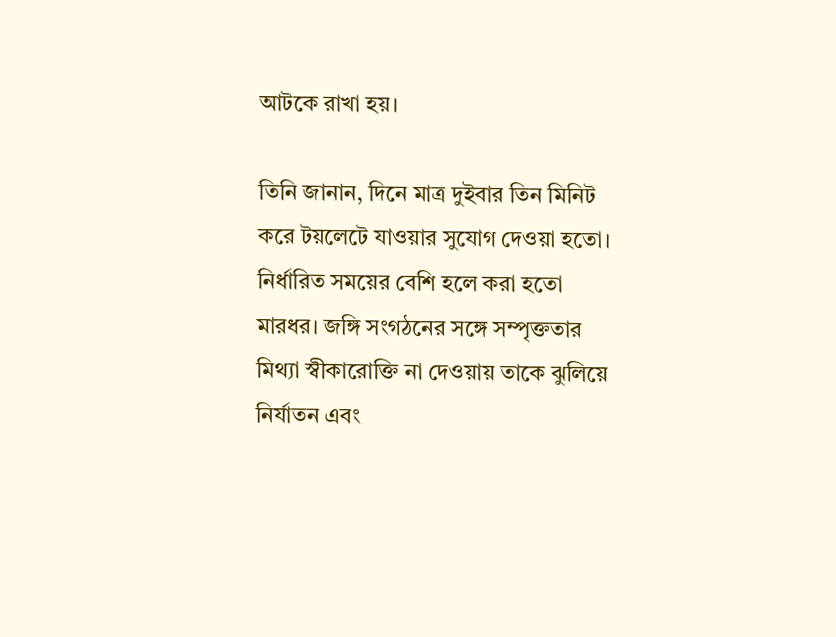আটকে রাখা হয়।

তিনি জানান, দিনে মাত্র দুইবার তিন মিনিট করে টয়লেটে যাওয়ার সুযোগ দেওয়া হতো। নির্ধারিত সময়ের বেশি হলে করা হতো মারধর। জঙ্গি সংগঠনের সঙ্গে সম্পৃক্ততার মিথ্যা স্বীকারোক্তি না দেওয়ায় তাকে ঝুলিয়ে নির্যাতন এবং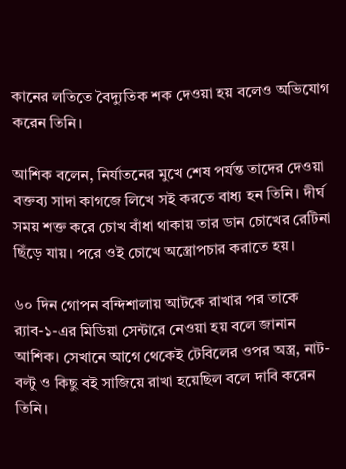কানের লতিতে বৈদ্যুতিক শক দেওয়া হয় বলেও অভিযোগ করেন তিনি।

আশিক বলেন, নির্যাতনের মুখে শেষ পর্যন্ত তাদের দেওয়া বক্তব্য সাদা কাগজে লিখে সই করতে বাধ্য হন তিনি। দীর্ঘ সময় শক্ত করে চোখ বাঁধা থাকায় তার ডান চোখের রেটিনা ছিঁড়ে যায়। পরে ওই চোখে অস্ত্রোপচার করাতে হয়।

৬০ দিন গোপন বন্দিশালায় আটকে রাখার পর তাকে র‍্যাব-১-এর মিডিয়া সেন্টারে নেওয়া হয় বলে জানান আশিক। সেখানে আগে থেকেই টেবিলের ওপর অস্ত্র, নাট-বল্টু ও কিছু বই সাজিয়ে রাখা হয়েছিল বলে দাবি করেন তিনি।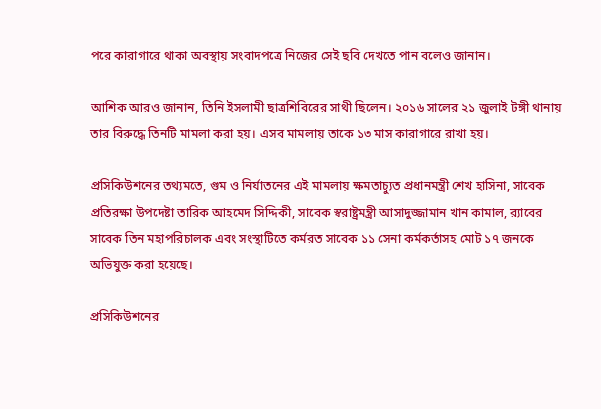পরে কারাগারে থাকা অবস্থায় সংবাদপত্রে নিজের সেই ছবি দেখতে পান বলেও জানান।

আশিক আরও জানান, তিনি ইসলামী ছাত্রশিবিরের সাথী ছিলেন। ২০১৬ সালের ২১ জুলাই টঙ্গী থানায় তার বিরুদ্ধে তিনটি মামলা করা হয়। এসব মামলায় তাকে ১৩ মাস কারাগারে রাখা হয়।

প্রসিকিউশনের তথ্যমতে, গুম ও নির্যাতনের এই মামলায় ক্ষমতাচ্যুত প্রধানমন্ত্রী শেখ হাসিনা, সাবেক প্রতিরক্ষা উপদেষ্টা তারিক আহমেদ সিদ্দিকী, সাবেক স্বরাষ্ট্রমন্ত্রী আসাদুজ্জামান খান কামাল, র‍্যাবের সাবেক তিন মহাপরিচালক এবং সংস্থাটিতে কর্মরত সাবেক ১১ সেনা কর্মকর্তাসহ মোট ১৭ জনকে অভিযুক্ত করা হয়েছে।

প্রসিকিউশনের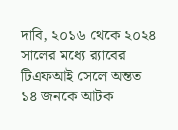দাবি, ২০১৬ থেকে ২০২৪ সালের মধ্যে র‍্যাবের টিএফআই সেলে অন্তত ১৪ জনকে আটক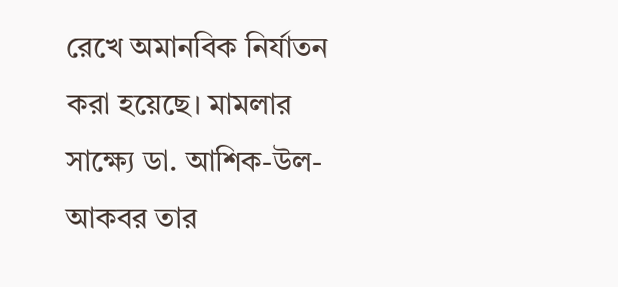রেখে অমানবিক নির্যাতন করা হয়েছে। মামলার সাক্ষ্যে ডা. আশিক-উল-আকবর তার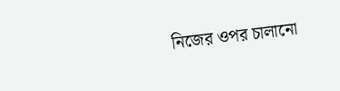নিজের ওপর চালানো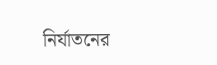নির্যাতনের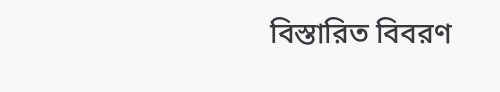বিস্তারিত বিবরণ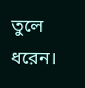তুলে ধরেন।